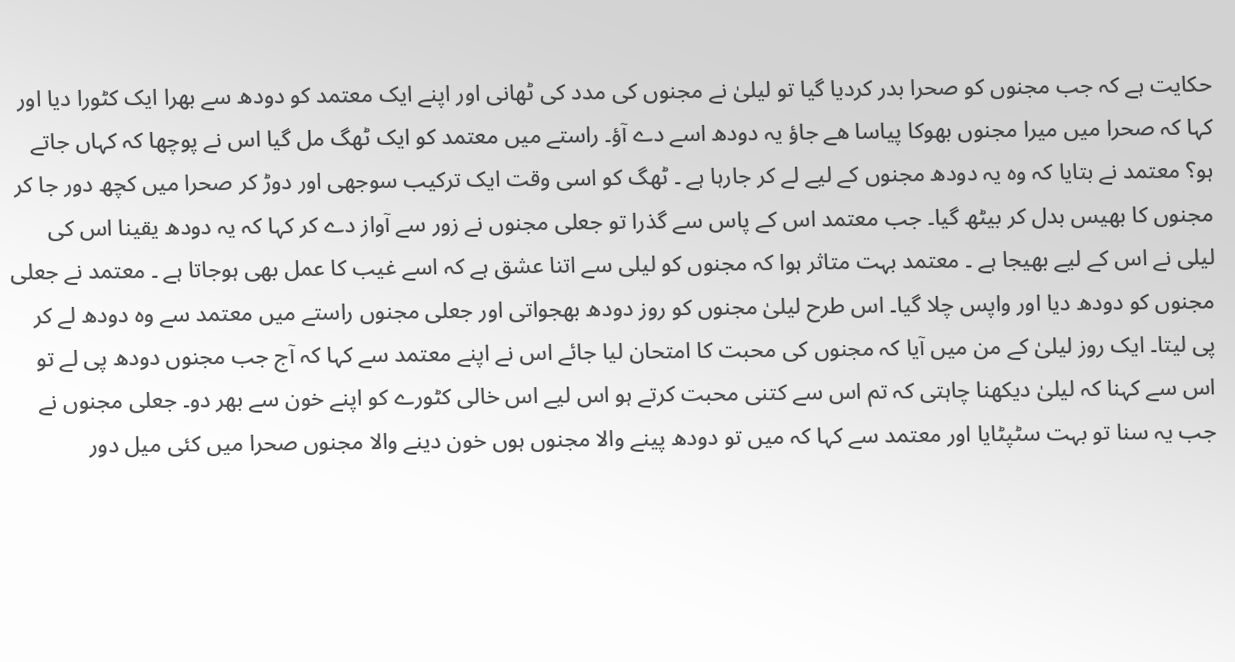حکایت ہے کہ جب مجنوں کو صحرا بدر کردیا گیا تو لیلیٰ نے مجنوں کی مدد کی ٹھانی اور اپنے ایک معتمد کو دودھ سے بھرا ایک کٹورا دیا اور کہا کہ صحرا میں میرا مجنوں بھوکا پیاسا ھے جاؤ یہ دودھ اسے دے آؤ۔ راستے میں معتمد کو ایک ٹھگ مل گیا اس نے پوچھا کہ کہاں جاتے ہو؟ معتمد نے بتایا کہ وہ یہ دودھ مجنوں کے لیے لے کر جارہا ہے ۔ ٹھگ کو اسی وقت ایک ترکیب سوجھی اور دوڑ کر صحرا میں کچھ دور جا کر مجنوں کا بھیس بدل کر بیٹھ گیا۔ جب معتمد اس کے پاس سے گذرا تو جعلی مجنوں نے زور سے آواز دے کر کہا کہ یہ دودھ یقینا اس کی لیلی نے اس کے لیے بھیجا ہے ۔ معتمد بہت متاثر ہوا کہ مجنوں کو لیلی سے اتنا عشق ہے کہ اسے غیب کا عمل بھی ہوجاتا ہے ۔ معتمد نے جعلی مجنوں کو دودھ دیا اور واپس چلا گیا۔ اس طرح لیلیٰ مجنوں کو روز دودھ بھجواتی اور جعلی مجنوں راستے میں معتمد سے وہ دودھ لے کر پی لیتا۔ ایک روز لیلیٰ کے من میں آیا کہ مجنوں کی محبت کا امتحان لیا جائے اس نے اپنے معتمد سے کہا کہ آج جب مجنوں دودھ پی لے تو اس سے کہنا کہ لیلیٰ دیکھنا چاہتی کہ تم اس سے کتنی محبت کرتے ہو اس لیے اس خالی کٹورے کو اپنے خون سے بھر دو۔ جعلی مجنوں نے جب یہ سنا تو بہت سٹپٹایا اور معتمد سے کہا کہ میں تو دودھ پینے والا مجنوں ہوں خون دینے والا مجنوں صحرا میں کئی میل دور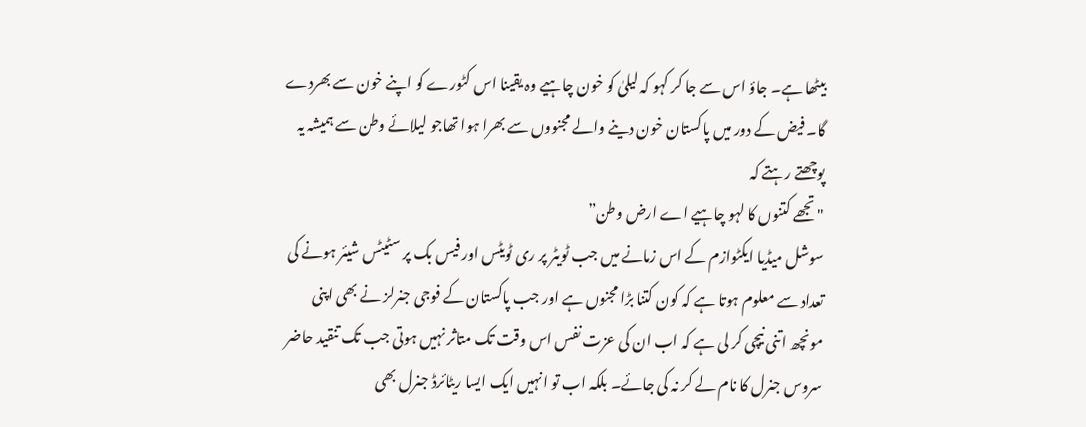بیٹھا ہے۔ جاؤ اس سے جا کر کہو کہ لیلیٰ کو خون چاہیے وہ یقینا اس کٹورے کو اپنے خون سے بھردے گا۔ فیض کے دور میں پاکستان خون دینے والے مجنووں سے بھرا ہوا تھاجو لیلائے وطن سے ہمیشہ یہ پوچھتے رہتے کہ
"تجھے کتنوں کا لہو چاہیے اے ارض وطن”
سوشل میڈیا ایکٹوازم کے اس زمانے میں جب ٹویٹر پر ری ٹویٹس اور فیس بک پر سٹیٹس شیئر ہونے کی تعداد سے معلوم ہوتا ہے کہ کون کتنا بڑا مجنوں ہے اور جب پاکستان کے فوجی جنرلز نے بھی اپنی مونچھ اتنی نیچی کر لی ہے کہ اب ان کی عزت نفس اس وقت تک متاثر نہیں ہوتی جب تک تنقید حاضر سروس جنرل کا نام لے کر نہ کی جائے۔ بلکہ اب تو انہیں ایک ایسا ریٹائرڈ جنرل بھی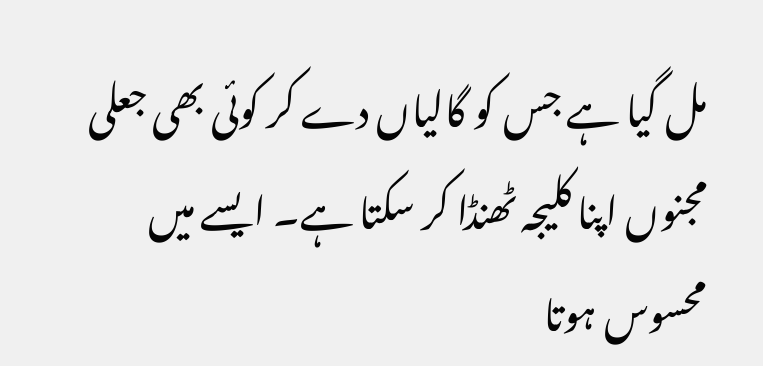مل گیا ہے جس کو گالیاں دے کر کوئی بھی جعلی مجنوں اپنا کلیجہ ٹھنڈا کر سکتا ہے۔ ایسے میں محسوس ہوتا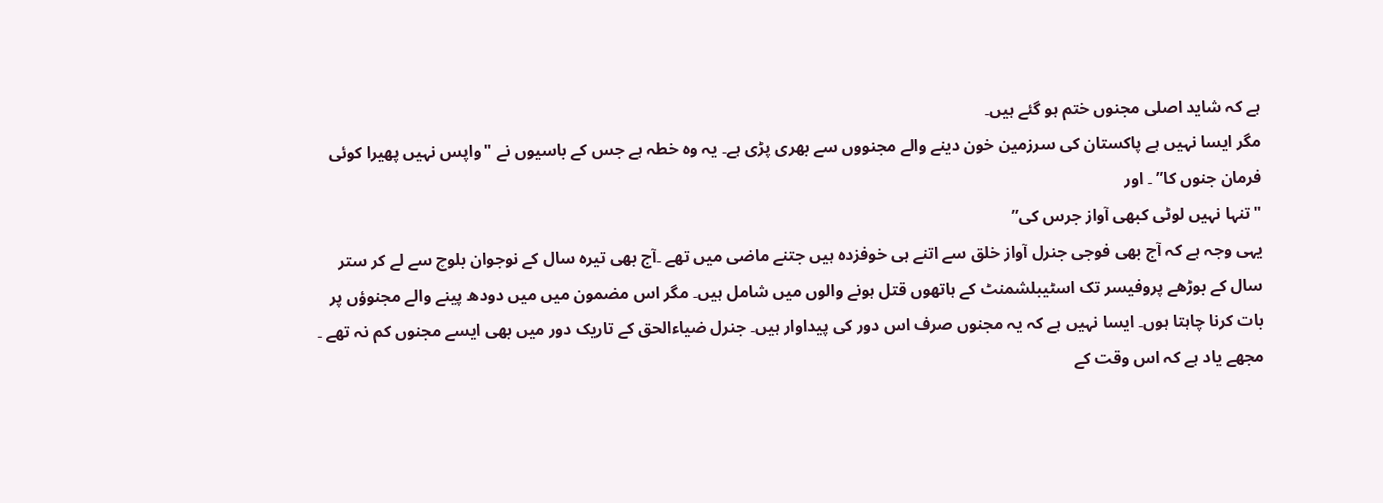ہے کہ شاید اصلی مجنوں ختم ہو گئے ہیں۔
مگر ایسا نہیں ہے پاکستان کی سرزمین خون دینے والے مجنووں سے بھری پڑی ہے۔ یہ وہ خطہ ہے جس کے باسیوں نے "واپس نہیں پھیرا کوئی فرمان جنوں کا” ۔ اور
"تنہا نہیں لوٹی کبھی آواز جرس کی”
یہی وجہ ہے کہ آج بھی فوجی جنرل آواز خلق سے اتنے ہی خوفزدہ ہیں جتنے ماضی میں تھے ۔آج بھی تیرہ سال کے نوجوان بلوچ سے لے کر ستر سال کے بوڑھے پروفیسر تک اسٹیبلشمنٹ کے ہاتھوں قتل ہونے والوں میں شامل ہیں۔ مگر اس مضمون میں میں دودھ پینے والے مجنوؤں پر بات کرنا چاہتا ہوں۔ ایسا نہیں ہے کہ یہ مجنوں صرف اس دور کی پیداوار ہیں۔ جنرل ضیاءالحق کے تاریک دور میں بھی ایسے مجنوں کم نہ تھے ۔ مجھے یاد ہے کہ اس وقت کے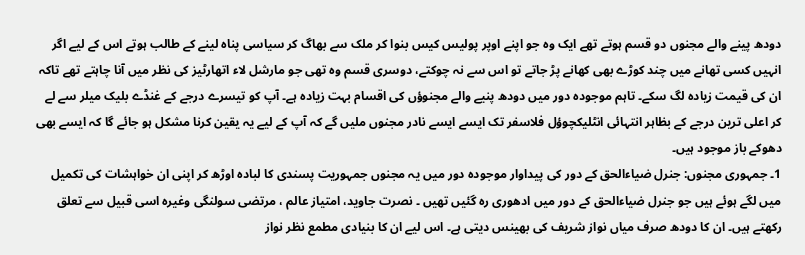دودھ پینے والے مجنوں دو قسم ہوتے تھے ایک وہ جو اپنے اوپر پولیس کیس بنوا کر ملک سے بھاگ کر سیاسی پناہ لینے کے طالب ہوتے اس کے لیے اگر انہیں کسی تھانے میں چند کوڑے بھی کھانے پڑ جاتے تو اس سے نہ چوکتے، دوسری قسم وہ تھی جو مارشل لاء اتھارٹیز کی نظر میں آنا چاہتے تھے تاکہ ان کی قیمت زیادہ لگ سکے۔ تاہم موجودہ دور میں دودھ پنیے والے مجنوؤں کی اقسام بہت زیادہ ہے۔ آپ کو تیسرے درجے کے غنڈے بلیک میلر سے لے کر اعلی ترین درجے کے بظاہر انتہائی انٹلیکچوؤل فلاسفر تک ایسے ایسے نادر مجنوں ملیں گے کہ آپ کے لیے یہ یقین کرنا مشکل ہو جائے گا کہ ایسے بھی دھوکے باز موجود ہیں۔
1۔ جمہوری مجنوں: جنرل ضیاءالحق کے دور کی پیداوار موجودہ دور میں یہ مجنوں جمہوریت پسندی کا لبادہ اوڑھ کر اپنی ان خواہشات کی تکمیل میں لگے ہوئے ہیں جو جنرل ضیاءالحق کے دور میں ادھوری رہ گئیں تھیں ۔ نصرت جاوید، امتیاز عالم ، مرتضی سولنگی وغیرہ اسی قبیل سے تعلق رکھتے ہیں۔ ان کا دودھ صرف میاں نواز شریف کی بھینس دیتی ہے۔ اس لیے ان کا بنیادی مطمع نظر نواز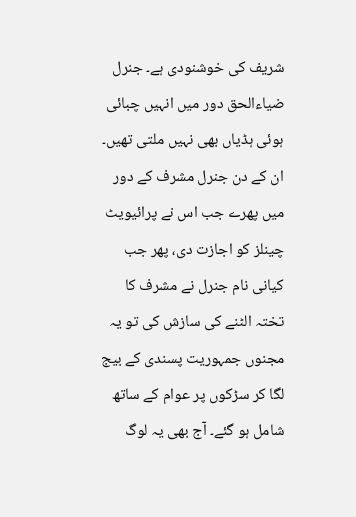شریف کی خوشنودی ہے۔ جنرل ضیاءالحق دور میں انہیں چبائی ہوئی ہڈیاں بھی نہیں ملتی تھیں۔ ان کے دن جنرل مشرف کے دور میں پھرے جب اس نے پرائیویٹ چینلز کو اجازت دی، پھر جب کیانی نام جنرل نے مشرف کا تختہ الٹنے کی سازش کی تو یہ مجنوں جمہوریت پسندی کے بیج لگا کر سڑکوں پر عوام کے ساتھ شامل ہو گئے۔ آج بھی یہ لوگ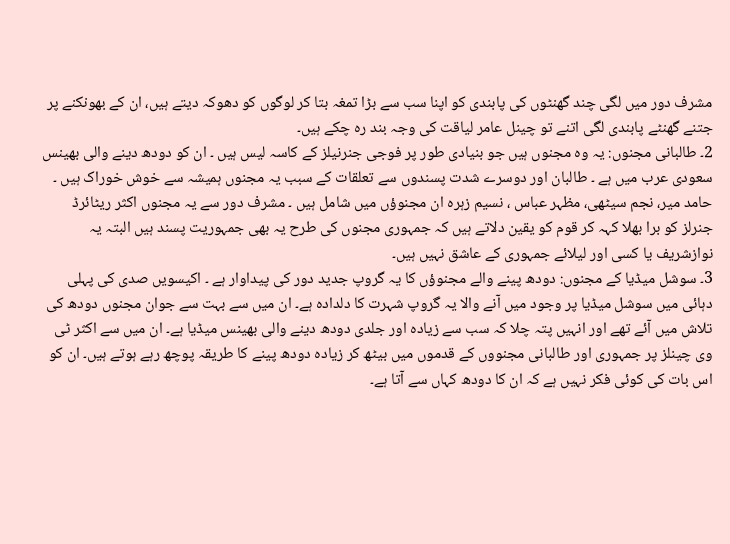مشرف دور میں لگی چند گھنٹوں کی پابندی کو اپنا سب سے بڑا تمغہ بتا کر لوگوں کو دھوکہ دیتے ہیں، ان کے بھونکنے پر جتنے گھنٹے پابندی لگی اتنے تو چینل عامر لیاقت کی وجہ بند رہ چکے ہیں۔
2۔ طالبانی مجنوں: یہ وہ مجنوں ہیں جو بنیادی طور پر فوجی جنرنیلز کے کاسہ لیس ہیں ۔ ان کو دودھ دینے والی بھینس سعودی عرب میں ہے ۔ طالبان اور دوسرے شدت پسندوں سے تعلقات کے سبب یہ مجنوں ہمیشہ سے خوش خوراک ہیں ۔ حامد میر، نجم سیٹھی، مظہر عباس ، نسیم زہرہ ان مجنوؤں میں شامل ہیں ۔ مشرف دور سے یہ مجنوں اکثر ریٹائرڈ جنرلز کو برا بھلا کہہ کر قوم کو یقین دلاتے ہیں کہ جمہوری مجنوں کی طرح یہ بھی جمہوریت پسند ہیں البتہ یہ نوازشریف یا کسی اور لیلائے جمہوری کے عاشق نہیں ہیں۔
3۔ سوشل میڈیا کے مجنوں: دودھ پینے والے مجنوؤں کا یہ گروپ جدید دور کی پیداوار ہے ۔ اکیسویں صدی کی پہلی دہائی میں سوشل میڈیا پر وجود میں آنے والا یہ گروپ شہرت کا دلدادہ ہے۔ ان میں سے بہت سے جوان مجنوں دودھ کی تلاش میں آئے تھے اور انہیں پتہ چلا کہ سب سے زیادہ اور جلدی دودھ دینے والی بھینس میڈیا ہے۔ ان میں سے اکثر ٹی وی چینلز پر جمہوری اور طالبانی مجنووں کے قدموں میں بیٹھ کر زیادہ دودھ پینے کا طریقہ پوچھ رہے ہوتے ہیں۔ ان کو اس بات کی کوئی فکر نہیں ہے کہ ان کا دودھ کہاں سے آتا ہے۔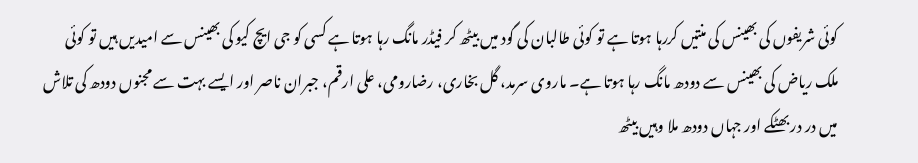کوئی شریفوں کی بھینس کی منتیں کررہا ہوتا ہے تو کوئی طالبان کی گود میں بیٹھ کر فیڈر مانگ رہا ہوتا ہے کسی کو جی ایچ کیو کی بھینس سے امیدیں ہیں تو کوئی ملک ریاض کی بھینس سے دودھ مانگ رہا ہوتا ہے۔ ماروی سرمد، گل بخاری، رضارومی، علی ارقم، جبران ناصر اور ایسے بہت سے مجنوں دودھ کی تلاش میں در در بھٹکے اور جہاں دودھ ملا وہیں بیٹھ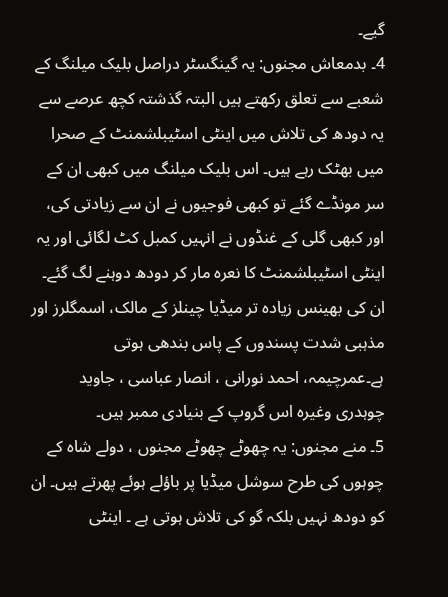گیے۔
4۔ بدمعاش مجنوں: یہ گینگسٹر دراصل بلیک میلنگ کے شعبے سے تعلق رکھتے ہیں البتہ گذشتہ کچھ عرصے سے یہ دودھ کی تلاش میں اینٹی اسٹیبلشمنٹ کے صحرا میں بھٹک رہے ہیں۔ اس بلیک میلنگ میں کبھی ان کے سر مونڈے گئے تو کبھی فوجیوں نے ان سے زیادتی کی، اور کبھی گلی کے غنڈوں نے انہیں کمبل کٹ لگائی اور یہ اینٹی اسٹیبلشمنٹ کا نعرہ مار کر دودھ دوہنے لگ گئے۔ ان کی بھینس زیادہ تر میڈیا چینلز کے مالک، اسمگلرز اور مذہبی شدت پسندوں کے پاس بندھی ہوتی ہے۔عمرچیمہ، احمد نورانی ، انصار عباسی ، جاوید چوہدری وغیرہ اس گروپ کے بنیادی ممبر ہیں۔
5۔ منے مجنوں: یہ چھوٹے چھوٹے مجنوں ، دولے شاہ کے چوہوں کی طرح سوشل میڈیا پر باؤلے ہوئے پھرتے ہیں۔ ان کو دودھ نہیں بلکہ گو کی تلاش ہوتی ہے ۔ اینٹی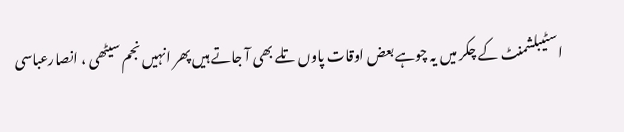اسٹیبلشمنٹ کے چکر میں یہ چوہے بعض اوقات پاوں تلے بھی آ جاتے ہیں پھر انہیں نجم سیٹھی ، انصارعباسی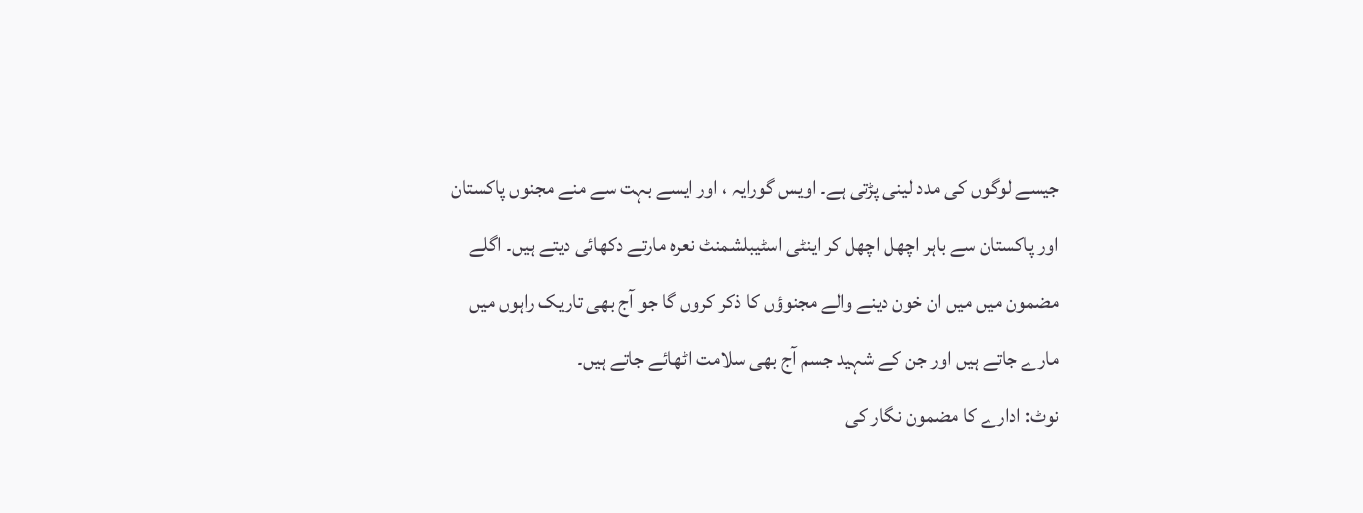جیسے لوگوں کی مدد لینی پڑتی ہے۔ اویس گورایہ ، اور ایسے بہت سے منے مجنوں پاکستان اور پاکستان سے باہر اچھل اچھل کر اینٹی اسٹیبلشمنٹ نعرہ مارتے دکھائی دیتے ہیں۔ اگلے مضمون میں میں ان خون دینے والے مجنوؤں کا ذکر کروں گا جو آج بھی تاریک راہوں میں مارے جاتے ہیں اور جن کے شہید جسم آج بھی سلامت اٹھائے جاتے ہیں۔
نوٹ: ادارے کا مضمون نگار کی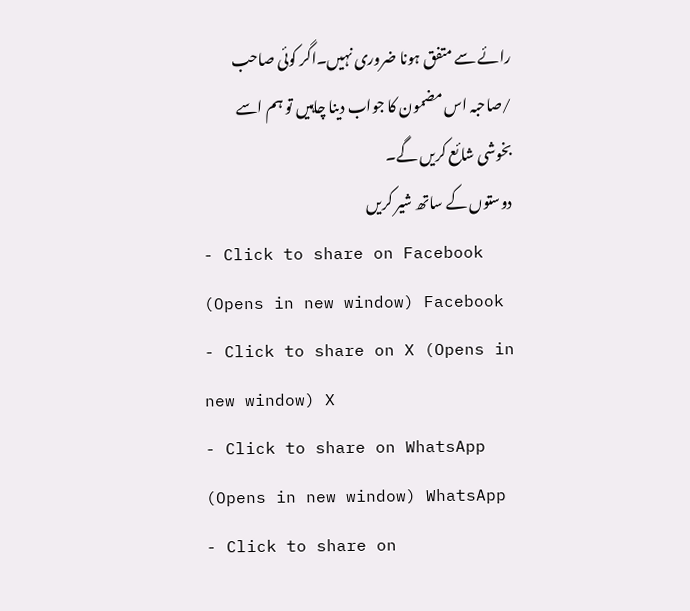رائے سے متفق ہونا ضروری نہیں۔اگر کوئی صاحب /صاحبہ اس مضمون کا جواب دینا چاہيں تو ہم اسے بخوشی شائع کریں گے۔
دوستوں کے ساتھ شیر کریں
- Click to share on Facebook (Opens in new window) Facebook
- Click to share on X (Opens in new window) X
- Click to share on WhatsApp (Opens in new window) WhatsApp
- Click to share on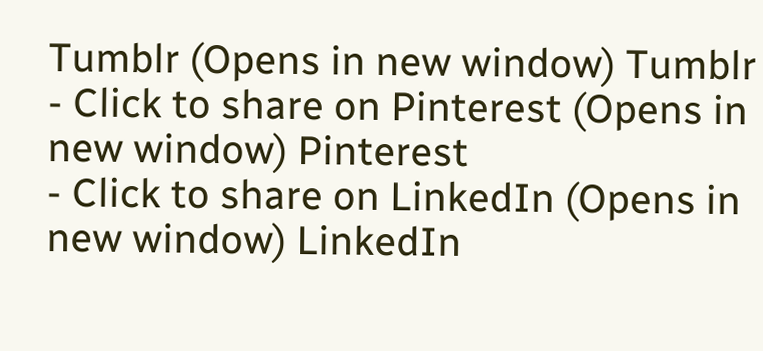Tumblr (Opens in new window) Tumblr
- Click to share on Pinterest (Opens in new window) Pinterest
- Click to share on LinkedIn (Opens in new window) LinkedIn